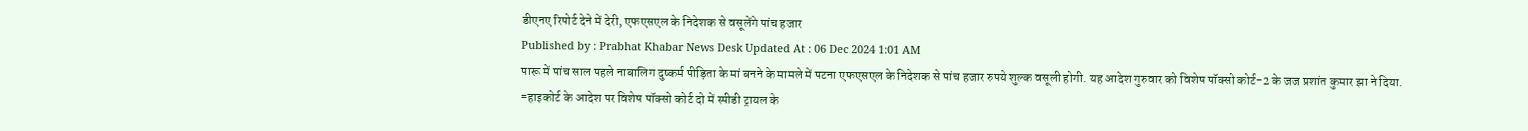डीएनए रिपोर्ट देने में देरी, एफएसएल के निदेशक से वसूलेंगे पांच हजार
Published by : Prabhat Khabar News Desk Updated At : 06 Dec 2024 1:01 AM
पारू में पांच साल पहले नाबालिग दुष्कर्म पीड़िता के मां बनने के मामले में पटना एफएसएल के निदेशक से पांच हजार रुपये शुल्क वसूली होगी. यह आदेश गुरुवार को विशेष पॉक्सो कोर्ट-2 के जज प्रशांत कुमार झा ने दिया.
=हाइकोर्ट के आदेश पर विशेष पॉक्सो कोर्ट दो में स्पीडी ट्रायल के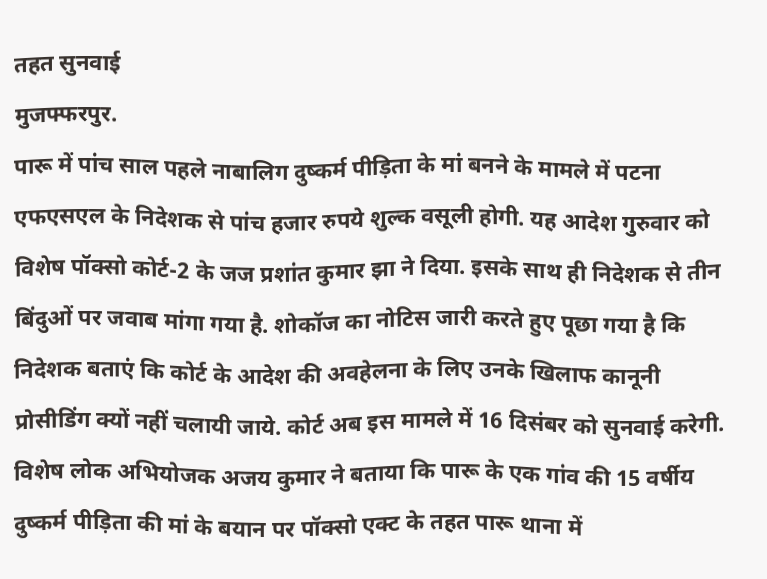तहत सुनवाई
मुजफ्फरपुर.
पारू में पांच साल पहले नाबालिग दुष्कर्म पीड़िता के मां बनने के मामले में पटना एफएसएल के निदेशक से पांच हजार रुपये शुल्क वसूली होगी. यह आदेश गुरुवार को विशेष पॉक्सो कोर्ट-2 के जज प्रशांत कुमार झा ने दिया. इसके साथ ही निदेशक से तीन बिंदुओं पर जवाब मांगा गया है. शोकॉज का नोटिस जारी करते हुए पूछा गया है कि निदेशक बताएं कि कोर्ट के आदेश की अवहेलना के लिए उनके खिलाफ कानूनी प्रोसीडिंग क्यों नहीं चलायी जाये. कोर्ट अब इस मामले में 16 दिसंबर को सुनवाई करेगी. विशेष लोक अभियोजक अजय कुमार ने बताया कि पारू के एक गांव की 15 वर्षीय दुष्कर्म पीड़िता की मां के बयान पर पॉक्सो एक्ट के तहत पारू थाना में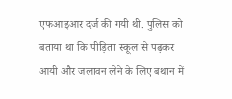एफआइआर दर्ज की गयी थी. पुलिस को बताया था कि पीड़िता स्कूल से पढ़कर आयी और जलावन लेने के लिए बथान में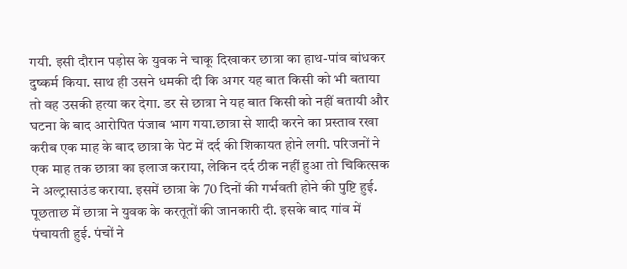गयी. इसी दौरान पड़ोस के युवक ने चाकू दिखाकर छात्रा का हाथ-पांव बांधकर दुष्कर्म किया. साथ ही उसने धमकी दी कि अगर यह बात किसी को भी बताया तो वह उसकी हत्या कर देगा. डर से छात्रा ने यह बात किसी को नहीं बतायी और घटना के बाद आरोपित पंजाब भाग गया.छात्रा से शादी करने का प्रस्ताव रखा
करीब एक माह के बाद छात्रा के पेट में दर्द की शिकायत होने लगी. परिजनों ने एक माह तक छात्रा का इलाज कराया, लेकिन दर्द ठीक नहीं हुआ तो चिकित्सक ने अल्ट्रासाउंड कराया. इसमें छात्रा के 70 दिनों की गर्भवती होने की पुष्टि हुई. पूछताछ में छात्रा ने युवक के करतूतों की जानकारी दी. इसके बाद गांव में पंचायती हुई. पंचों ने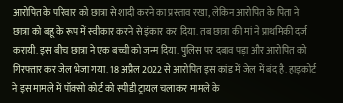आरोपित के परिवार को छात्रा से शादी करने का प्रस्ताव रखा, लेकिन आरोपित के पिता ने छात्रा को बहू के रूप में स्वीकार करने से इंकार कर दिया. तब छात्रा की मां ने प्राथमिकी दर्ज करायी. इस बीच छात्रा ने एक बच्ची को जन्म दिया. पुलिस पर दबाव पड़ा और आरोपित को गिरफ्तार कर जेल भेजा गया. 18 अप्रैल 2022 से आरोपित इस कांड में जेल में बंद है. हाइकोर्ट ने इस मामले में पॉक्सो कोर्ट को स्पीडी ट्रायल चलाकर मामले के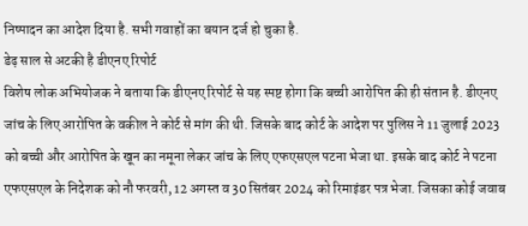निष्पादन का आदेश दिया है. सभी गवाहों का बयान दर्ज हो चुका है.
डेढ़ साल से अटकी है डीएनए रिपोर्ट
विशेष लोक अभियोजक ने बताया कि डीएनए रिपोर्ट से यह स्पष्ट होगा कि बच्ची आरोपित की ही संतान है. डीएनए जांच के लिए आरोपित के वकील ने कोर्ट से मांग की थी. जिसके बाद कोर्ट के आदेश पर पुलिस ने 11 जुलाई 2023 को बच्ची और आरोपित के खून का नमूना लेकर जांच के लिए एफएसएल पटना भेजा था. इसके बाद कोर्ट ने पटना एफएसएल के निदेशक को नौ फरवरी, 12 अगस्त व 30 सितंबर 2024 को रिमाइंडर पत्र भेजा. जिसका कोई जवाब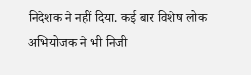निदेशक ने नहीं दिया. कई बार विशेष लोक अभियोजक ने भी निजी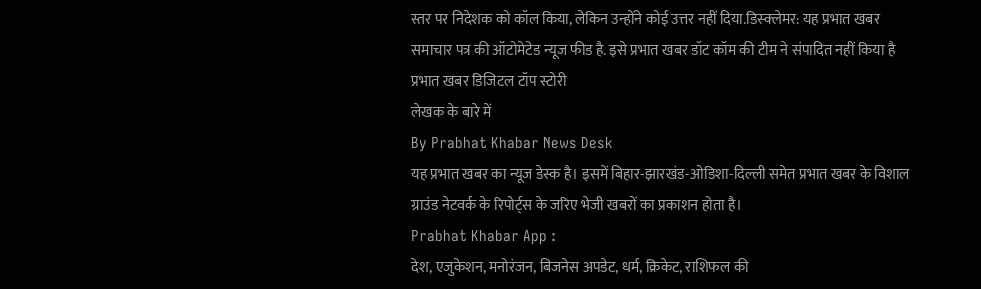स्तर पर निदेशक को कॉल किया, लेकिन उन्होंने कोई उत्तर नहीं दिया.डिस्क्लेमर: यह प्रभात खबर समाचार पत्र की ऑटोमेटेड न्यूज फीड है. इसे प्रभात खबर डॉट कॉम की टीम ने संपादित नहीं किया है
प्रभात खबर डिजिटल टॉप स्टोरी
लेखक के बारे में
By Prabhat Khabar News Desk
यह प्रभात खबर का न्यूज डेस्क है। इसमें बिहार-झारखंड-ओडिशा-दिल्ली समेत प्रभात खबर के विशाल ग्राउंड नेटवर्क के रिपोर्ट्स के जरिए भेजी खबरों का प्रकाशन होता है।
Prabhat Khabar App :
देश, एजुकेशन, मनोरंजन, बिजनेस अपडेट, धर्म, क्रिकेट, राशिफल की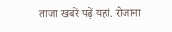ताजा खबरें पढ़ें यहां. रोजाना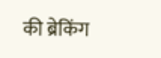की ब्रेकिंग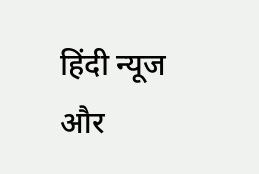हिंदी न्यूज और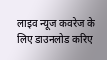लाइव न्यूज कवरेज के लिए डाउनलोड करिए